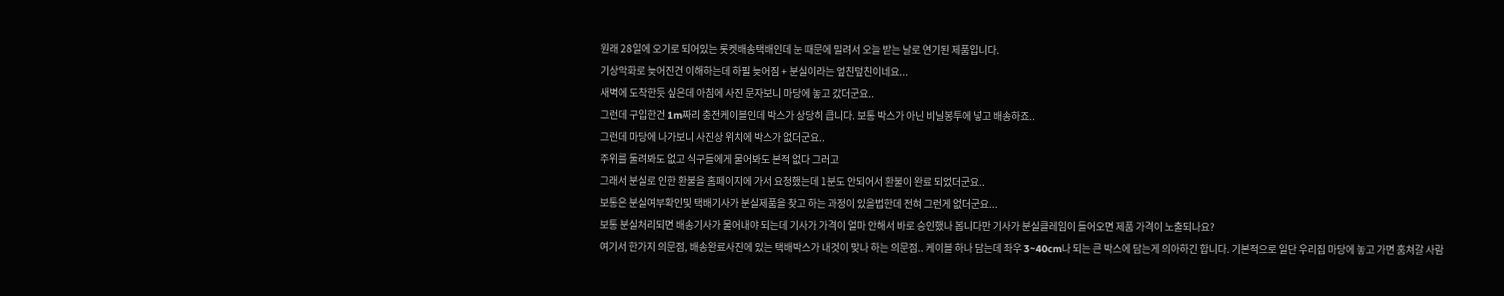원래 28일에 오기로 되어있는 롯켓배송택배인데 눈 때문에 밀려서 오늘 받는 날로 연기된 제품입니다.
기상악화로 늦어진건 이해하는데 하필 늦어짐 + 분실이라는 엎친덮친이네요...
새벽에 도착한듯 싶은데 아침에 사진 문자보니 마당에 놓고 갔더군요..
그런데 구입한건 1m짜리 충전케이블인데 박스가 상당히 큽니다. 보통 박스가 아닌 비닐봉투에 넣고 배송하죠..
그런데 마당에 나가보니 사진상 위치에 박스가 없더군요..
주위를 둘려봐도 없고 식구들에게 물어봐도 본적 없다 그러고
그래서 분실로 인한 환불을 홈페이지에 가서 요청했는데 1분도 안되어서 환불이 완료 되었더군요..
보통은 분실여부확인및 택배기사가 분실제품을 찾고 하는 과정이 있을법한데 전혀 그런게 없더군요...
보통 분실처리되면 배송기사가 물어내야 되는데 기사가 가격이 얼마 안해서 바로 승인했나 봅니다만 기사가 분실클레임이 들어오면 제품 가격이 노출되나요?
여기서 한가지 의문점, 배송완료사진에 있는 택배박스가 내것이 맞나 하는 의문점.. 케이블 하나 담는데 좌우 3~40cm나 되는 큰 박스에 담는게 의아하긴 합니다. 기본적으로 일단 우리집 마당에 놓고 가면 훔쳐갈 사람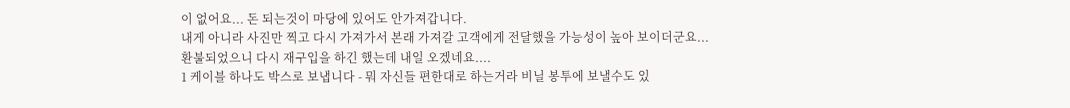이 없어요... 돈 되는것이 마당에 있어도 안가져갑니다.
내게 아니라 사진만 찍고 다시 가져가서 본래 가져갈 고객에게 전달했을 가능성이 높아 보이더군요...
환불되었으니 다시 재구입을 하긴 했는데 내일 오겠네요....
1 케이블 하나도 박스로 보냅니다 - 뭐 자신들 편한대로 하는거라 비닐 봉투에 보낼수도 있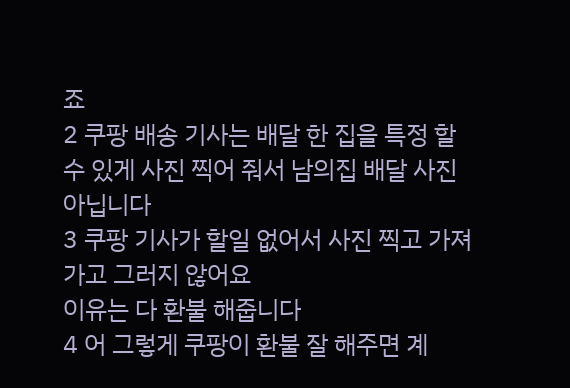죠
2 쿠팡 배송 기사는 배달 한 집을 특정 할수 있게 사진 찍어 줘서 남의집 배달 사진 아닙니다
3 쿠팡 기사가 할일 없어서 사진 찍고 가져 가고 그러지 않어요
이유는 다 환불 해줍니다
4 어 그렇게 쿠팡이 환불 잘 해주면 계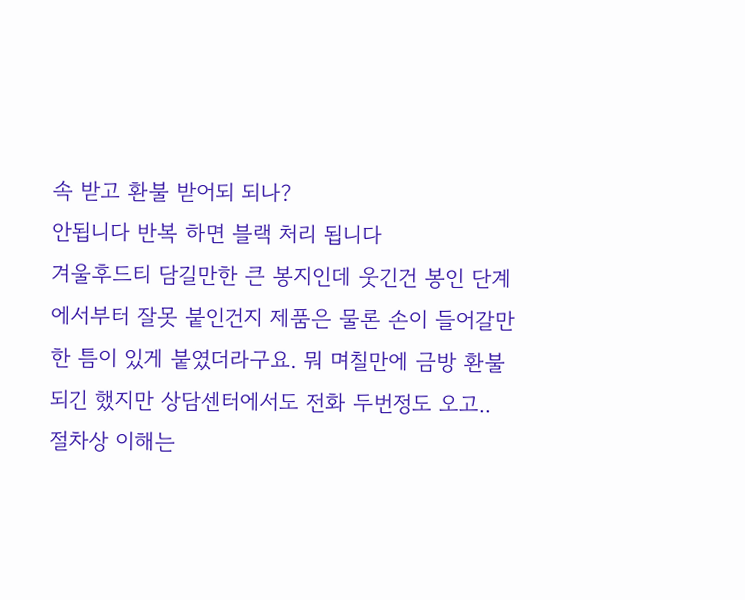속 받고 환불 받어되 되나?
안됩니다 반복 하면 블랙 처리 됩니다
겨울후드티 담길만한 큰 봉지인데 웃긴건 봉인 단계에서부터 잘못 붙인건지 제품은 물론 손이 들어갈만한 틈이 있게 붙였더라구요. 뭐 며칠만에 금방 환불되긴 했지만 상담센터에서도 전화 두번정도 오고.. 절차상 이해는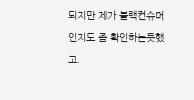되지만 제가 블랙컨슈머인지도 좀 확인하는듯했고.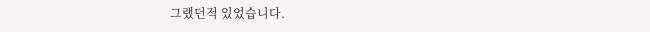그랬던적 있었습니다.